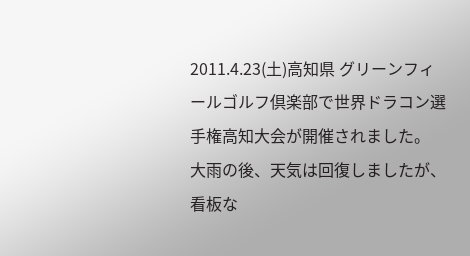2011.4.23(土)高知県 グリーンフィールゴルフ倶楽部で世界ドラコン選手権高知大会が開催されました。
大雨の後、天気は回復しましたが、看板な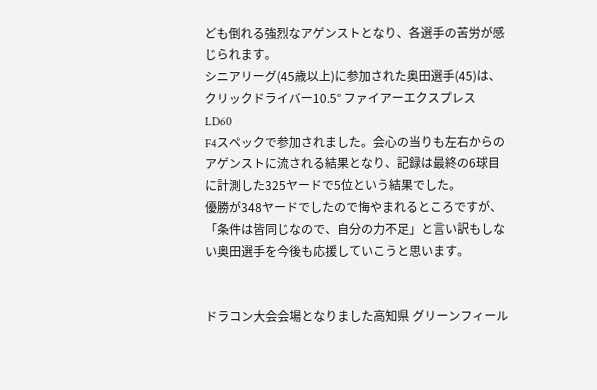ども倒れる強烈なアゲンストとなり、各選手の苦労が感じられます。
シニアリーグ(45歳以上)に参加された奥田選手(45)は、クリックドライバー10.5° ファイアーエクスプレス
LD60
F4スペックで参加されました。会心の当りも左右からのアゲンストに流される結果となり、記録は最終の6球目に計測した325ヤードで5位という結果でした。
優勝が348ヤードでしたので悔やまれるところですが、「条件は皆同じなので、自分の力不足」と言い訳もしない奥田選手を今後も応援していこうと思います。


ドラコン大会会場となりました高知県 グリーンフィール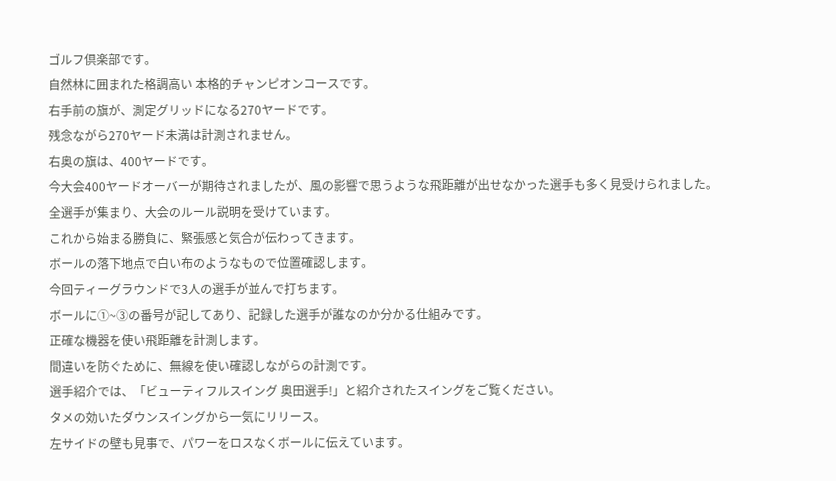ゴルフ倶楽部です。
自然林に囲まれた格調高い 本格的チャンピオンコースです。
右手前の旗が、測定グリッドになる270ヤードです。
残念ながら270ヤード未満は計測されません。
右奥の旗は、400ヤードです。
今大会400ヤードオーバーが期待されましたが、風の影響で思うような飛距離が出せなかった選手も多く見受けられました。
全選手が集まり、大会のルール説明を受けています。
これから始まる勝負に、緊張感と気合が伝わってきます。
ボールの落下地点で白い布のようなもので位置確認します。
今回ティーグラウンドで3人の選手が並んで打ちます。
ボールに①~③の番号が記してあり、記録した選手が誰なのか分かる仕組みです。
正確な機器を使い飛距離を計測します。
間違いを防ぐために、無線を使い確認しながらの計測です。
選手紹介では、「ビューティフルスイング 奥田選手!」と紹介されたスイングをご覧ください。
タメの効いたダウンスイングから一気にリリース。
左サイドの壁も見事で、パワーをロスなくボールに伝えています。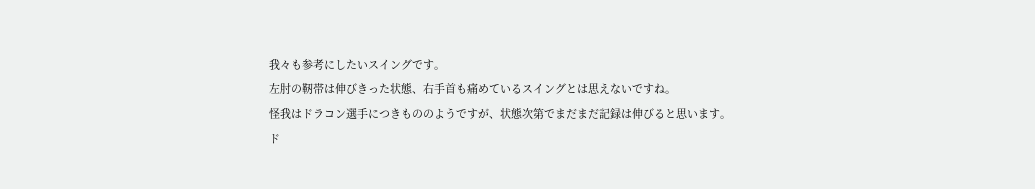我々も参考にしたいスイングです。
左肘の靭帯は伸びきった状態、右手首も痛めているスイングとは思えないですね。
怪我はドラコン選手につきもののようですが、状態次第でまだまだ記録は伸びると思います。
ド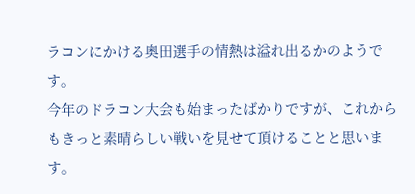ラコンにかける奥田選手の情熱は溢れ出るかのようです。
今年のドラコン大会も始まったばかりですが、これからもきっと素晴らしい戦いを見せて頂けることと思います。